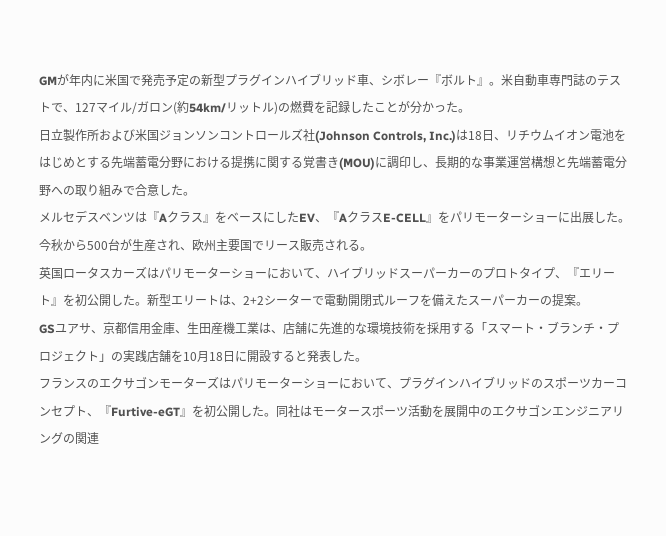GMが年内に米国で発売予定の新型プラグインハイブリッド車、シボレー『ボルト』。米自動車専門誌のテストで、127マイル/ガロン(約54km/リットル)の燃費を記録したことが分かった。
日立製作所および米国ジョンソンコントロールズ社(Johnson Controls, Inc.)は18日、リチウムイオン電池をはじめとする先端蓄電分野における提携に関する覚書き(MOU)に調印し、長期的な事業運営構想と先端蓄電分野への取り組みで合意した。
メルセデスベンツは『Aクラス』をベースにしたEV、『AクラスE-CELL』をパリモーターショーに出展した。今秋から500台が生産され、欧州主要国でリース販売される。
英国ロータスカーズはパリモーターショーにおいて、ハイブリッドスーパーカーのプロトタイプ、『エリート』を初公開した。新型エリートは、2+2シーターで電動開閉式ルーフを備えたスーパーカーの提案。
GSユアサ、京都信用金庫、生田産機工業は、店舗に先進的な環境技術を採用する「スマート・ブランチ・プロジェクト」の実践店舗を10月18日に開設すると発表した。
フランスのエクサゴンモーターズはパリモーターショーにおいて、プラグインハイブリッドのスポーツカーコンセプト、『Furtive-eGT』を初公開した。同社はモータースポーツ活動を展開中のエクサゴンエンジニアリングの関連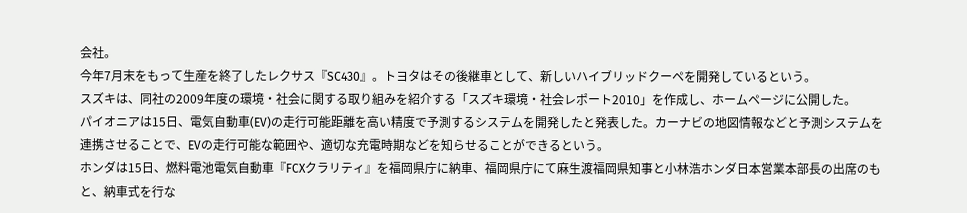会社。
今年7月末をもって生産を終了したレクサス『SC430』。トヨタはその後継車として、新しいハイブリッドクーペを開発しているという。
スズキは、同社の2009年度の環境・社会に関する取り組みを紹介する「スズキ環境・社会レポート2010」を作成し、ホームページに公開した。
パイオニアは15日、電気自動車(EV)の走行可能距離を高い精度で予測するシステムを開発したと発表した。カーナビの地図情報などと予測システムを連携させることで、EVの走行可能な範囲や、適切な充電時期などを知らせることができるという。
ホンダは15日、燃料電池電気自動車『FCXクラリティ』を福岡県庁に納車、福岡県庁にて麻生渡福岡県知事と小林浩ホンダ日本営業本部長の出席のもと、納車式を行な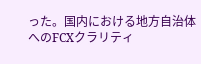った。国内における地方自治体へのFCXクラリティ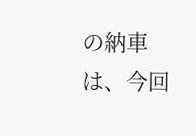の納車は、今回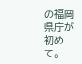の福岡県庁が初めて。